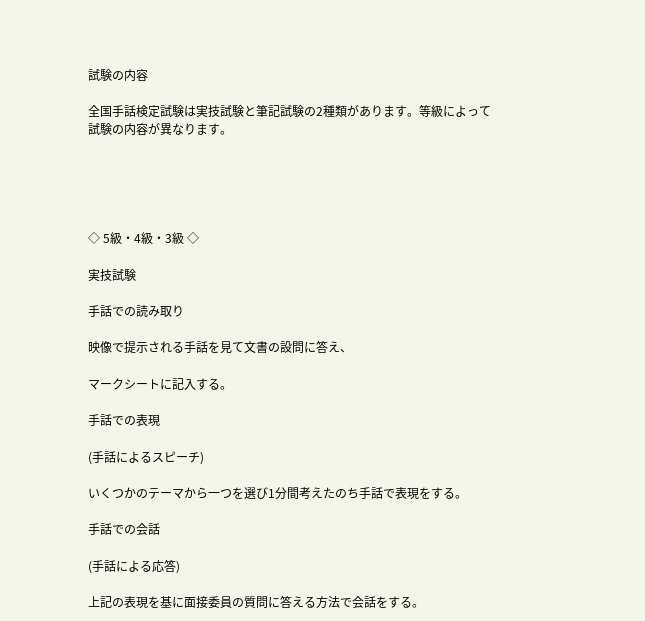試験の内容

全国手話検定試験は実技試験と筆記試験の2種類があります。等級によって試験の内容が異なります。





◇ 5級・4級・3級 ◇

実技試験

手話での読み取り

映像で提示される手話を見て文書の設問に答え、

マークシートに記入する。

手話での表現

(手話によるスピーチ)

いくつかのテーマから一つを選び1分間考えたのち手話で表現をする。

手話での会話

(手話による応答)

上記の表現を基に面接委員の質問に答える方法で会話をする。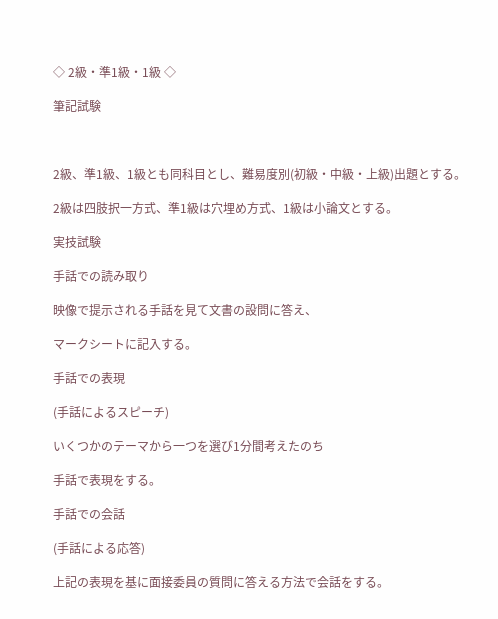◇ 2級・準1級・1級 ◇

筆記試験



2級、準1級、1級とも同科目とし、難易度別(初級・中級・上級)出題とする。

2級は四肢択一方式、準1級は穴埋め方式、1級は小論文とする。

実技試験

手話での読み取り

映像で提示される手話を見て文書の設問に答え、

マークシートに記入する。

手話での表現

(手話によるスピーチ)

いくつかのテーマから一つを選び1分間考えたのち

手話で表現をする。

手話での会話

(手話による応答)

上記の表現を基に面接委員の質問に答える方法で会話をする。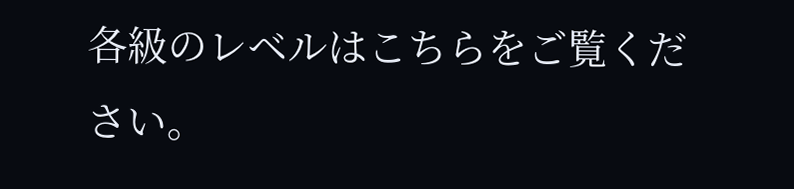各級のレベルはこちらをご覧ください。